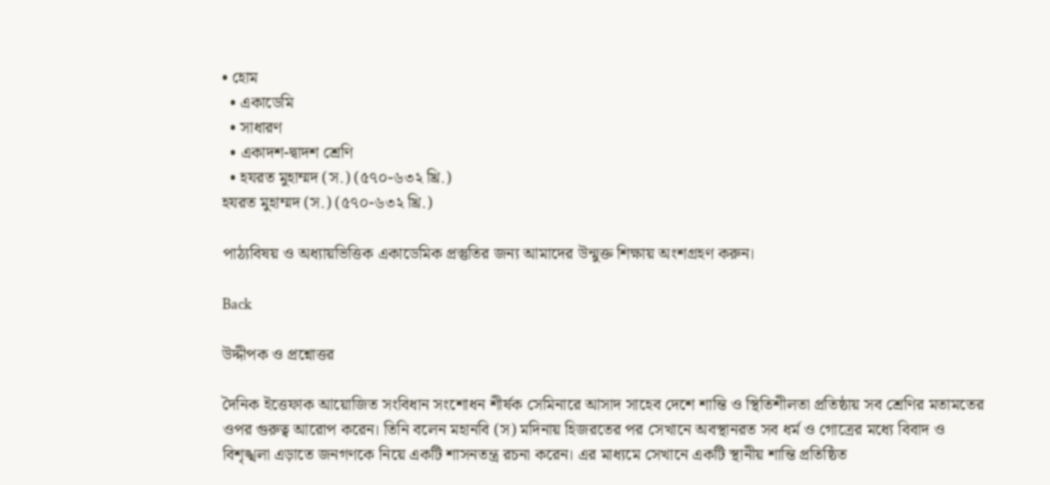• হোম
  • একাডেমি
  • সাধারণ
  • একাদশ-দ্বাদশ শ্রেণি
  • হযরত মুহাম্মদ (স.) (৫৭০-৬৩২ খ্রি.)
হযরত মুহাম্মদ (স.) (৫৭০-৬৩২ খ্রি.)

পাঠ্যবিষয় ও অধ্যায়ভিত্তিক একাডেমিক প্রস্তুতির জন্য আমাদের উন্মুক্ত শিক্ষায় অংশগ্রহণ করুন।

Back

উদ্দীপক ও প্রশ্নোত্তর

দৈনিক ইত্তেফাক আয়োজিত সংবিধান সংশোধন শীর্ষক সেমিনারে আসাদ সাহেব দেশে শান্তি ও স্থিতিশীলতা প্রতিষ্ঠায় সব শ্রেণির মতামতের ওপর গুরুত্ব আরোপ করেন। তিনি বলেন মহানবি (স) মদিনায় হিজরতের পর সেখানে অবস্থানরত সব ধর্ম ও গোত্রের মধ্যে বিবাদ ও বিশৃঙ্খলা এড়াতে জনগণকে নিয়ে একটি শাসনতন্ত্র রচনা করেন। এর মাধ্যমে সেখানে একটি স্থানীয় শান্তি প্রতিষ্ঠিত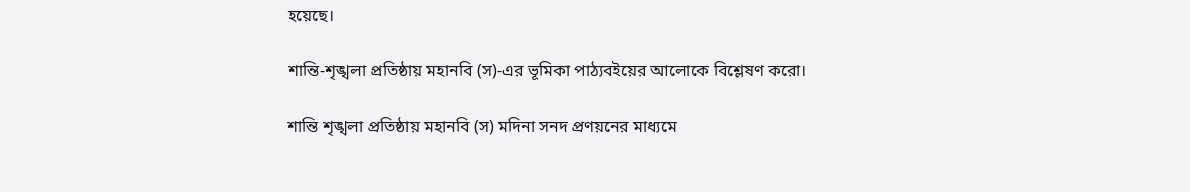হয়েছে।

শান্তি-শৃঙ্খলা প্রতিষ্ঠায় মহানবি (স)-এর ভূমিকা পাঠ্যবইয়ের আলোকে বিশ্লেষণ করো।

শান্তি শৃঙ্খলা প্রতিষ্ঠায় মহানবি (স) মদিনা সনদ প্রণয়নের মাধ্যমে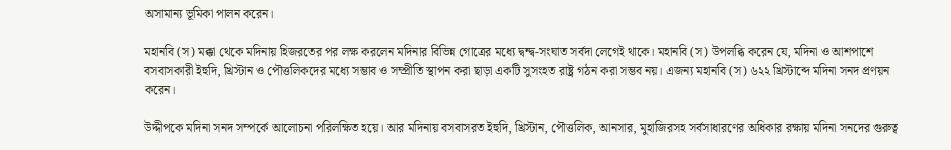অসামান্য ভূমিকা পালন করেন।

মহানবি (স) মক্কা থেকে মদিনায় হিজরতের পর লক্ষ করলেন মদিনার বিভিন্ন গোত্রের মধ্যে দ্বন্দ্ব-সংঘাত সর্বদা লেগেই থাকে। মহানবি (স) উপলব্ধি করেন যে, মদিনা ও আশপাশে বসবাসকারী ইহুদি, খ্রিস্টান ও পৌত্তলিকদের মধ্যে সম্ভাব ও সম্প্রীতি স্থাপন করা ছাড়া একটি সুসংহত রাষ্ট্র গঠন করা সম্ভব নয়। এজন্য মহানবি (স) ৬২২ খ্রিস্টাব্দে মদিনা সনদ প্রণয়ন করেন।

উদ্দীপকে মদিনা সনদ সম্পর্কে আলোচনা পরিলক্ষিত হয়ে। আর মদিনায় বসবাসরত ইহুদি, খ্রিস্টান, পৌত্তলিক, আনসার, মুহাজিরসহ সর্বসাধারণের অধিকার রক্ষায় মদিনা সনদের গুরুত্ব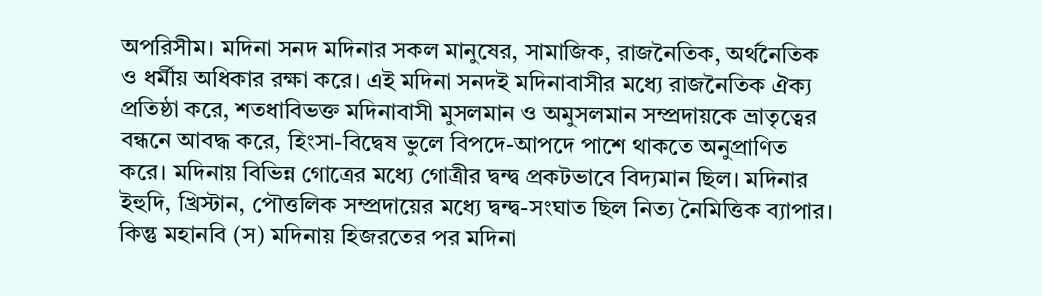অপরিসীম। মদিনা সনদ মদিনার সকল মানুষের, সামাজিক, রাজনৈতিক, অর্থনৈতিক ও ধর্মীয় অধিকার রক্ষা করে। এই মদিনা সনদই মদিনাবাসীর মধ্যে রাজনৈতিক ঐক্য প্রতিষ্ঠা করে, শতধাবিভক্ত মদিনাবাসী মুসলমান ও অমুসলমান সম্প্রদায়কে ভ্রাতৃত্বের বন্ধনে আবদ্ধ করে, হিংসা-বিদ্বেষ ভুলে বিপদে-আপদে পাশে থাকতে অনুপ্রাণিত করে। মদিনায় বিভিন্ন গোত্রের মধ্যে গোত্রীর দ্বন্দ্ব প্রকটভাবে বিদ্যমান ছিল। মদিনার ইহুদি, খ্রিস্টান, পৌত্তলিক সম্প্রদায়ের মধ্যে দ্বন্দ্ব-সংঘাত ছিল নিত্য নৈমিত্তিক ব্যাপার। কিন্তু মহানবি (স) মদিনায় হিজরতের পর মদিনা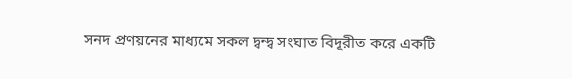সনদ প্রণয়নের মাধ্যমে সকল দ্বন্দ্ব সংঘাত বিদূরীত করে একটি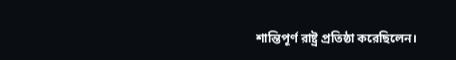শান্তিপূর্ণ রাষ্ট্র প্রতিষ্ঠা করেছিলেন।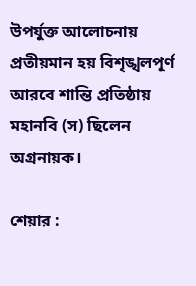উপর্যুক্ত আলোচনায় প্রতীয়মান হয় বিশৃঙ্খলপূর্ণ আরবে শান্তি প্রতিষ্ঠায় মহানবি (স) ছিলেন অগ্রনায়ক।

শেয়ার :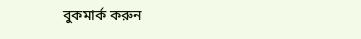বুকমার্ক করুন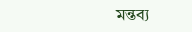মন্তব্য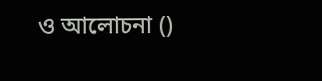ও আলোচনা ()